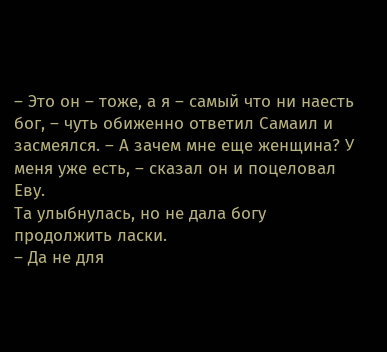– Это он – тоже, а я – самый что ни наесть бог, – чуть обиженно ответил Самаил и засмеялся. – А зачем мне еще женщина? У меня уже есть, – сказал он и поцеловал Еву.
Та улыбнулась, но не дала богу продолжить ласки.
– Да не для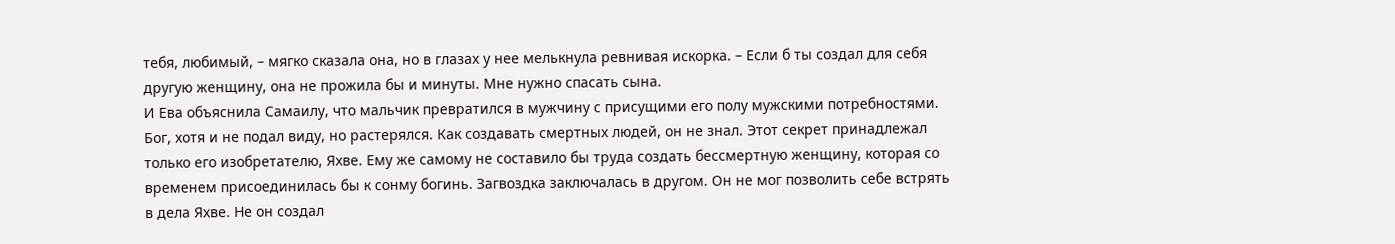тебя, любимый, – мягко сказала она, но в глазах у нее мелькнула ревнивая искорка. – Если б ты создал для себя другую женщину, она не прожила бы и минуты. Мне нужно спасать сына.
И Ева объяснила Самаилу, что мальчик превратился в мужчину с присущими его полу мужскими потребностями.
Бог, хотя и не подал виду, но растерялся. Как создавать смертных людей, он не знал. Этот секрет принадлежал только его изобретателю, Яхве. Ему же самому не составило бы труда создать бессмертную женщину, которая со временем присоединилась бы к сонму богинь. Загвоздка заключалась в другом. Он не мог позволить себе встрять в дела Яхве. Не он создал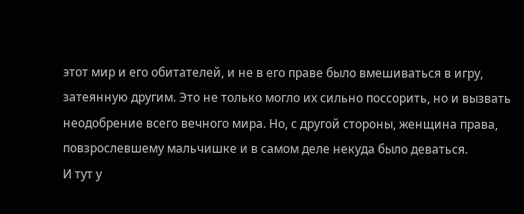этот мир и его обитателей, и не в его праве было вмешиваться в игру, затеянную другим. Это не только могло их сильно поссорить, но и вызвать неодобрение всего вечного мира. Но, с другой стороны, женщина права, повзрослевшему мальчишке и в самом деле некуда было деваться.
И тут у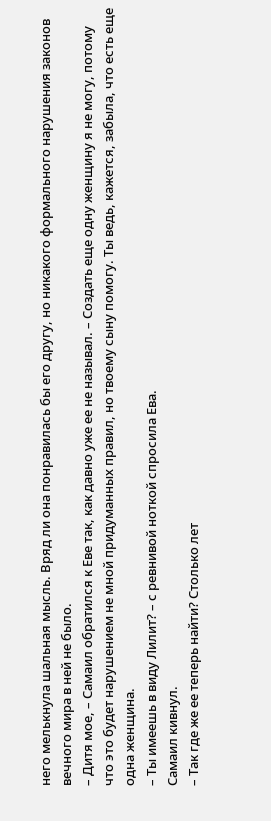него мелькнула шальная мысль. Вряд ли она понравилась бы его другу, но никакого формального нарушения законов вечного мира в ней не было.
– Дитя мое, – Самаил обратился к Еве так, как давно уже ее не называл. – Создать еще одну женщину я не могу, потому что это будет нарушением не мной придуманных правил, но твоему сыну помогу. Ты ведь, кажется, забыла, что есть еще одна женщина.
– Ты имеешь в виду Лилит? – с ревнивой ноткой спросила Ева.
Самаил кивнул.
– Так где же ее теперь найти? Столько лет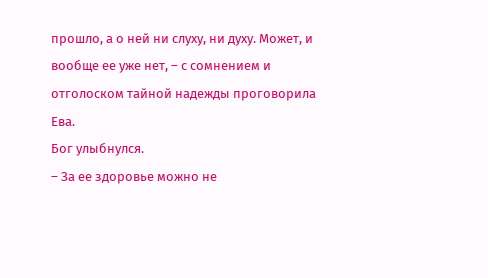прошло, а о ней ни слуху, ни духу. Может, и вообще ее уже нет, – с сомнением и отголоском тайной надежды проговорила Ева.
Бог улыбнулся.
– За ее здоровье можно не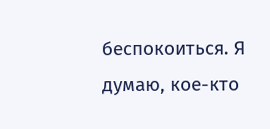беспокоиться. Я думаю, кое-кто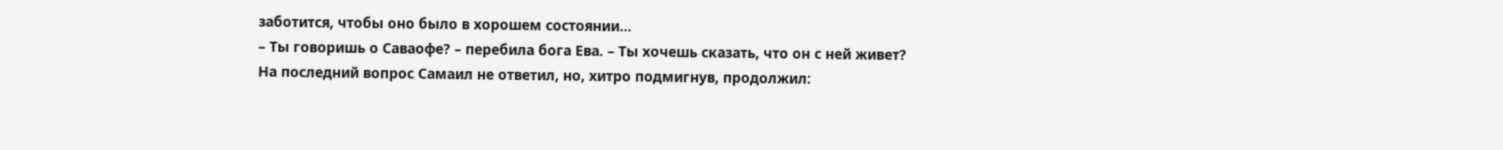заботится, чтобы оно было в хорошем состоянии…
– Ты говоришь о Саваофе? – перебила бога Ева. – Ты хочешь сказать, что он с ней живет?
На последний вопрос Самаил не ответил, но, хитро подмигнув, продолжил: